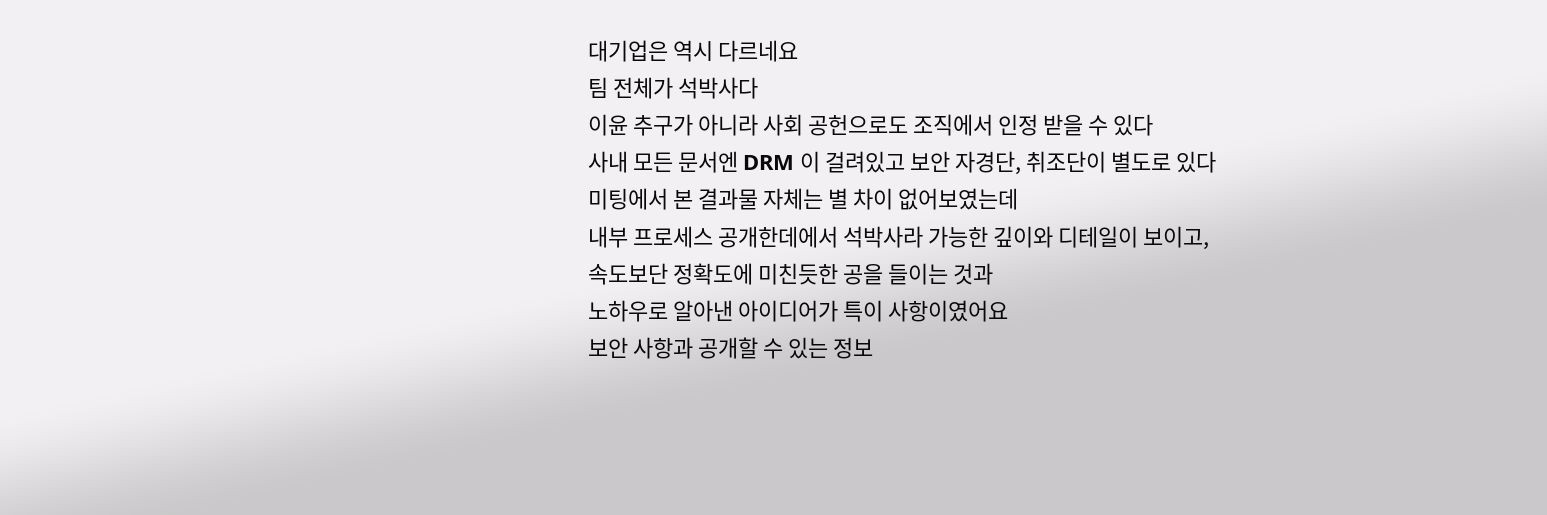대기업은 역시 다르네요
팀 전체가 석박사다
이윤 추구가 아니라 사회 공헌으로도 조직에서 인정 받을 수 있다
사내 모든 문서엔 DRM 이 걸려있고 보안 자경단, 취조단이 별도로 있다
미팅에서 본 결과물 자체는 별 차이 없어보였는데
내부 프로세스 공개한데에서 석박사라 가능한 깊이와 디테일이 보이고,
속도보단 정확도에 미친듯한 공을 들이는 것과
노하우로 알아낸 아이디어가 특이 사항이였어요
보안 사항과 공개할 수 있는 정보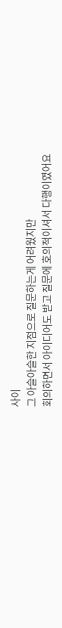사이
그 아슬아슬한 지점으로 질문하는게 어려웠지만
회의하면서 아이디어도 받고 질문에 호의적이셔서 다행이였어요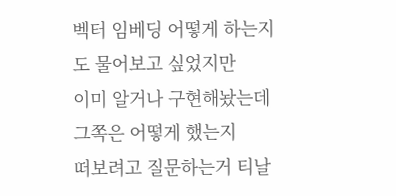벡터 임베딩 어떻게 하는지도 물어보고 싶었지만
이미 알거나 구현해놨는데 그쪽은 어떻게 했는지
떠보려고 질문하는거 티날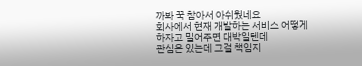까봐 꾹 참아서 아쉬웠네요
회사에서 현재 개발하는 서비스 어떻게 하자고 밀어주면 대박일텐데
관심은 있는데 그걸 책임지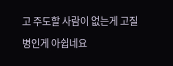고 주도할 사람이 없는게 고질병인게 아쉽네요